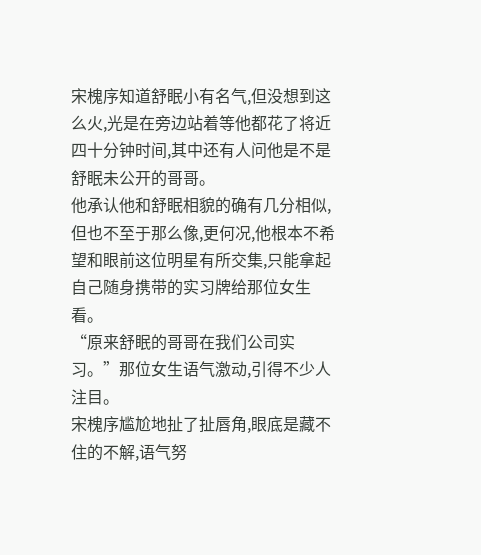宋槐序知道舒眠小有名气,但没想到这么火,光是在旁边站着等他都花了将近四十分钟时间,其中还有人问他是不是舒眠未公开的哥哥。
他承认他和舒眠相貌的确有几分相似,但也不至于那么像,更何况,他根本不希望和眼前这位明星有所交集,只能拿起自己随身携带的实习牌给那位女生看。
“原来舒眠的哥哥在我们公司实习。”那位女生语气激动,引得不少人注目。
宋槐序尴尬地扯了扯唇角,眼底是藏不住的不解,语气努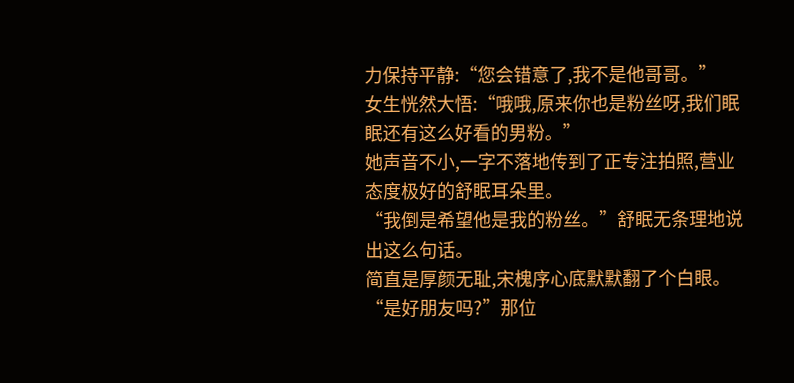力保持平静:“您会错意了,我不是他哥哥。”
女生恍然大悟:“哦哦,原来你也是粉丝呀,我们眠眠还有这么好看的男粉。”
她声音不小,一字不落地传到了正专注拍照,营业态度极好的舒眠耳朵里。
“我倒是希望他是我的粉丝。”舒眠无条理地说出这么句话。
简直是厚颜无耻,宋槐序心底默默翻了个白眼。
“是好朋友吗?”那位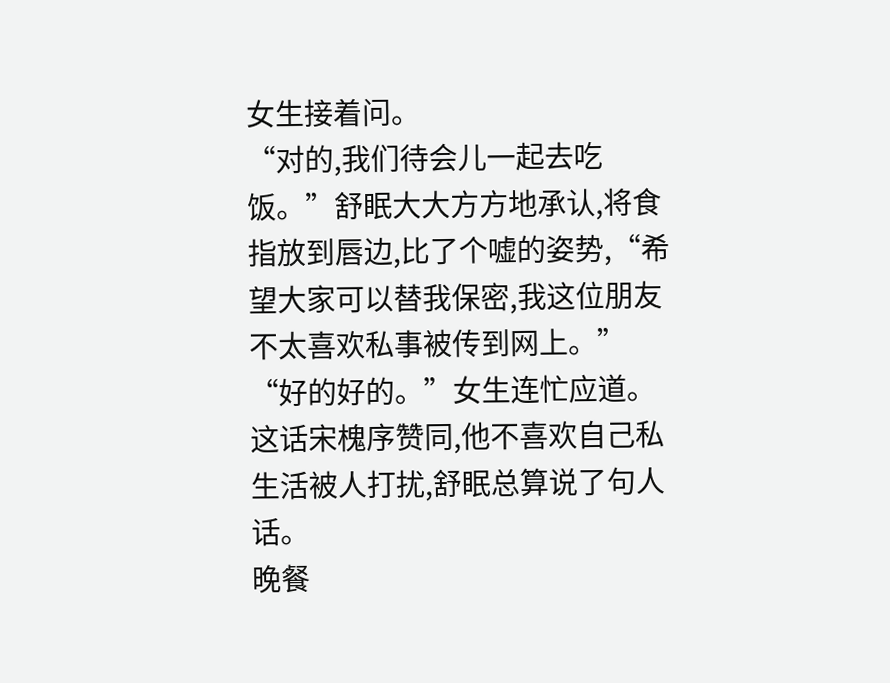女生接着问。
“对的,我们待会儿一起去吃饭。”舒眠大大方方地承认,将食指放到唇边,比了个嘘的姿势,“希望大家可以替我保密,我这位朋友不太喜欢私事被传到网上。”
“好的好的。”女生连忙应道。
这话宋槐序赞同,他不喜欢自己私生活被人打扰,舒眠总算说了句人话。
晚餐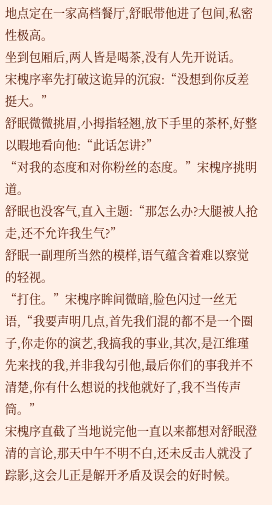地点定在一家高档餐厅,舒眠带他进了包间,私密性极高。
坐到包厢后,两人皆是喝茶,没有人先开说话。
宋槐序率先打破这诡异的沉寂:“没想到你反差挺大。”
舒眠微微挑眉,小拇指轻翘,放下手里的茶杯,好整以暇地看向他:“此话怎讲?”
“对我的态度和对你粉丝的态度。”宋槐序挑明道。
舒眠也没客气,直入主题:“那怎么办?大腿被人抢走,还不允许我生气?”
舒眠一副理所当然的模样,语气蕴含着难以察觉的轻视。
“打住。”宋槐序眸间微暗,脸色闪过一丝无语,“我要声明几点,首先我们混的都不是一个圈子,你走你的演艺,我搞我的事业,其次,是江维瑾先来找的我,并非我勾引他,最后你们的事我并不清楚,你有什么想说的找他就好了,我不当传声筒。”
宋槐序直截了当地说完他一直以来都想对舒眠澄清的言论,那天中午不明不白,还未反击人就没了踪影,这会儿正是解开矛盾及误会的好时候。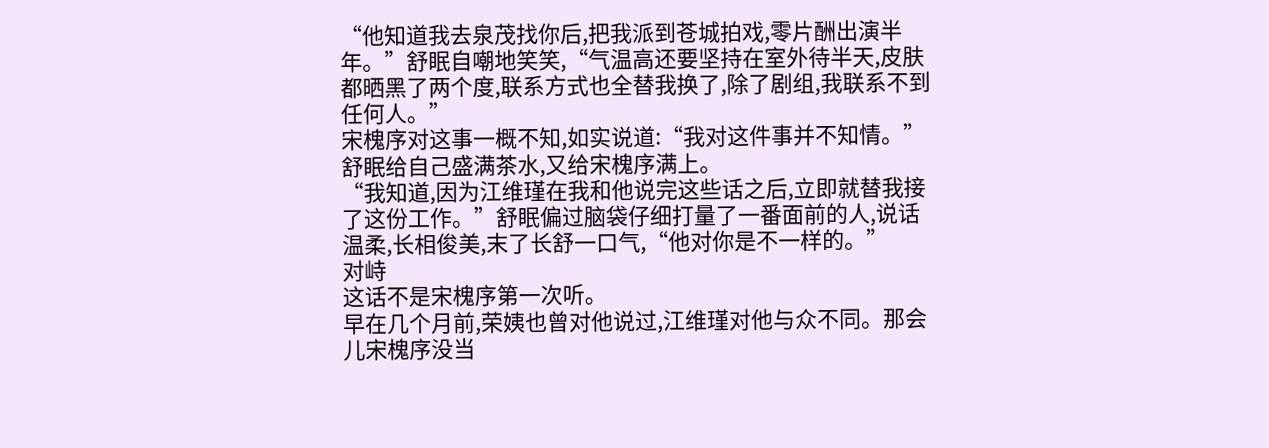“他知道我去泉茂找你后,把我派到苍城拍戏,零片酬出演半年。”舒眠自嘲地笑笑,“气温高还要坚持在室外待半天,皮肤都晒黑了两个度,联系方式也全替我换了,除了剧组,我联系不到任何人。”
宋槐序对这事一概不知,如实说道:“我对这件事并不知情。”
舒眠给自己盛满茶水,又给宋槐序满上。
“我知道,因为江维瑾在我和他说完这些话之后,立即就替我接了这份工作。”舒眠偏过脑袋仔细打量了一番面前的人,说话温柔,长相俊美,末了长舒一口气,“他对你是不一样的。”
对峙
这话不是宋槐序第一次听。
早在几个月前,荣姨也曾对他说过,江维瑾对他与众不同。那会儿宋槐序没当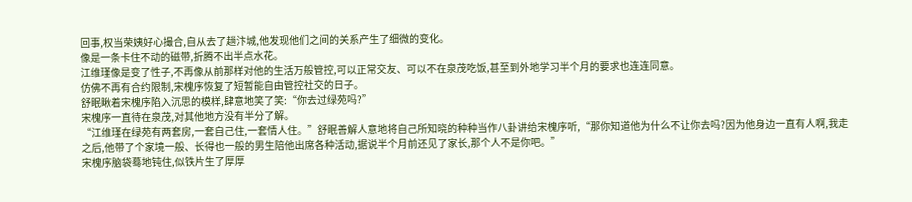回事,权当荣姨好心撮合,自从去了趟汴城,他发现他们之间的关系产生了细微的变化。
像是一条卡住不动的磁带,折腾不出半点水花。
江维瑾像是变了性子,不再像从前那样对他的生活万般管控,可以正常交友、可以不在泉茂吃饭,甚至到外地学习半个月的要求也连连同意。
仿佛不再有合约限制,宋槐序恢复了短暂能自由管控社交的日子。
舒眠瞅着宋槐序陷入沉思的模样,肆意地笑了笑:“你去过绿苑吗?”
宋槐序一直待在泉茂,对其他地方没有半分了解。
“江维瑾在绿苑有两套房,一套自己住,一套情人住。”舒眠善解人意地将自己所知晓的种种当作八卦讲给宋槐序听,“那你知道他为什么不让你去吗?因为他身边一直有人啊,我走之后,他带了个家境一般、长得也一般的男生陪他出席各种活动,据说半个月前还见了家长,那个人不是你吧。”
宋槐序脑袋蓦地钝住,似铁片生了厚厚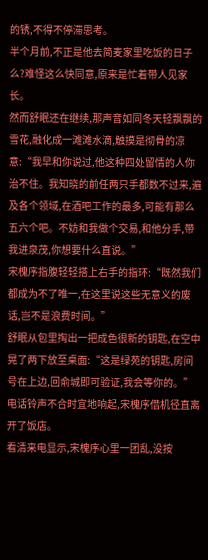的锈,不得不停滞思考。
半个月前,不正是他去简麦家里吃饭的日子么?难怪这么快同意,原来是忙着带人见家长。
然而舒眠还在继续,那声音如同冬天轻飘飘的雪花,融化成一滩滩水滴,触摸是彻骨的凉意:“我早和你说过,他这种四处留情的人你治不住。我知晓的前任两只手都数不过来,遍及各个领域,在酒吧工作的最多,可能有那么五六个吧。不妨和我做个交易,和他分手,带我进泉茂,你想要什么直说。”
宋槐序指腹轻轻搭上右手的指环:“既然我们都成为不了唯一,在这里说这些无意义的废话,岂不是浪费时间。”
舒眠从包里掏出一把成色很新的钥匙,在空中晃了两下放至桌面:“这是绿苑的钥匙,房间号在上边,回俞城即可验证,我会等你的。”
电话铃声不合时宜地响起,宋槐序借机径直离开了饭店。
看清来电显示,宋槐序心里一团乱,没按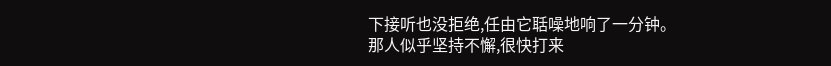下接听也没拒绝,任由它聒噪地响了一分钟。
那人似乎坚持不懈,很快打来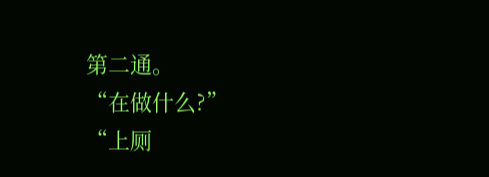第二通。
“在做什么?”
“上厕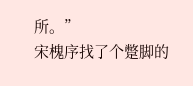所。”
宋槐序找了个蹩脚的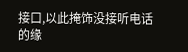接口,以此掩饰没接听电话的缘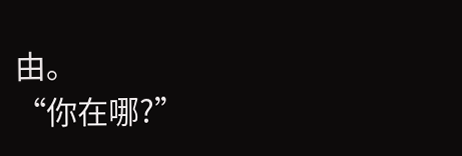由。
“你在哪?”